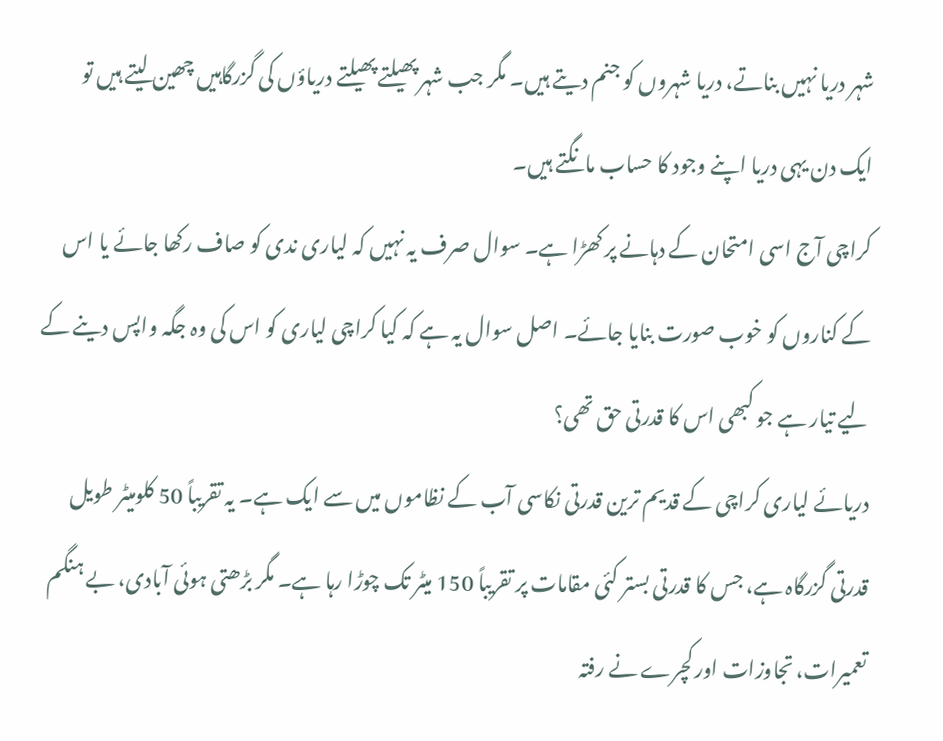شہر دریا نہیں بناتے، دریا شہروں کو جنم دیتے ہیں۔ مگر جب شہر پھیلتے پھیلتے دریاؤں کی گزرگاہیں چھین لیتے ہیں تو ایک دن یہی دریا اپنے وجود کا حساب مانگتے ہیں۔
کراچی آج اسی امتحان کے دہانے پر کھڑا ہے۔ سوال صرف یہ نہیں کہ لیاری ندی کو صاف رکھا جائے یا اس کے کناروں کو خوب صورت بنایا جائے۔ اصل سوال یہ ہے کہ کیا کراچی لیاری کو اس کی وہ جگہ واپس دینے کے لیے تیار ہے جو کبھی اس کا قدرتی حق تھی؟
دریائے لیاری کراچی کے قدیم ترین قدرتی نکاسی آب کے نظاموں میں سے ایک ہے۔ یہ تقریباً 50 کلومیٹر طویل قدرتی گزرگاہ ہے، جس کا قدرتی بستر کئی مقامات پر تقریباً 150 میٹر تک چوڑا رہا ہے۔ مگر بڑھتی ہوئی آبادی، بے ہنگم تعمیرات، تجاوزات اور کچرے نے رفتہ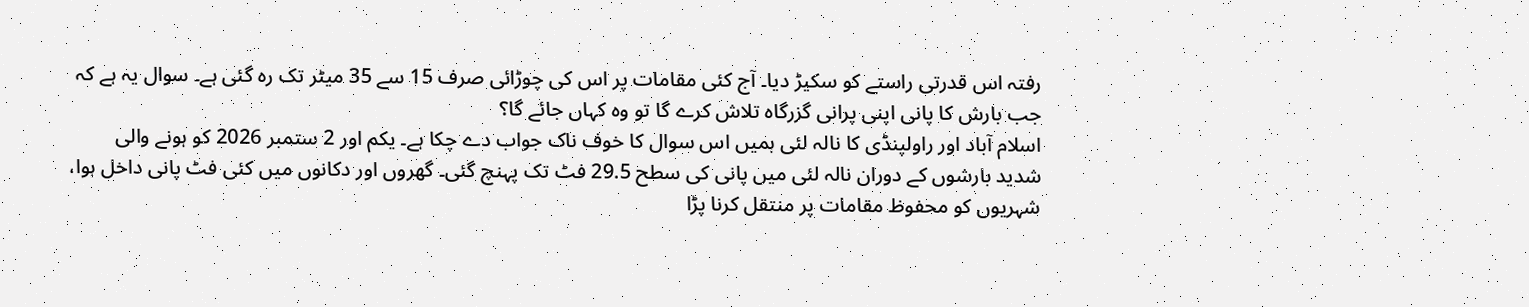رفتہ اس قدرتی راستے کو سکیڑ دیا۔ آج کئی مقامات پر اس کی چوڑائی صرف 15 سے 35 میٹر تک رہ گئی ہے۔ سوال یہ ہے کہ جب بارش کا پانی اپنی پرانی گزرگاہ تلاش کرے گا تو وہ کہاں جائے گا؟
اسلام آباد اور راولپنڈی کا نالہ لئی ہمیں اس سوال کا خوف ناک جواب دے چکا ہے۔ یکم اور 2 ستمبر 2026 کو ہونے والی شدید بارشوں کے دوران نالہ لئی میں پانی کی سطح 29.5 فٹ تک پہنچ گئی۔ گھروں اور دکانوں میں کئی فٹ پانی داخل ہوا، شہریوں کو محفوظ مقامات پر منتقل کرنا پڑا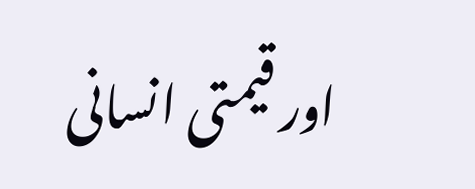اور قیمتی انسانی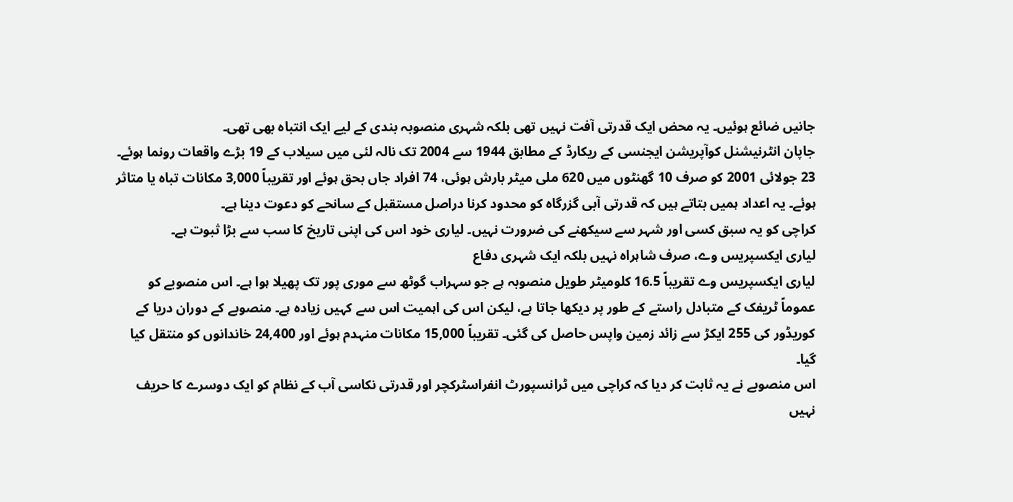جانیں ضائع ہوئیں۔ یہ محض ایک قدرتی آفت نہیں تھی بلکہ شہری منصوبہ بندی کے لیے ایک انتباہ بھی تھی۔
جاپان انٹرنیشنل کوآپریشن ایجنسی کے ریکارڈ کے مطابق 1944 سے 2004 تک نالہ لئی میں سیلاب کے 19 بڑے واقعات رونما ہوئے۔ 23 جولائی 2001 کو صرف 10 گھنٹوں میں 620 ملی میٹر بارش ہوئی، 74 افراد جاں بحق ہوئے اور تقریباً 3,000 مکانات تباہ یا متاثر ہوئے۔ یہ اعداد ہمیں بتاتے ہیں کہ قدرتی آبی گزرگاہ کو محدود کرنا دراصل مستقبل کے سانحے کو دعوت دینا ہے۔
کراچی کو یہ سبق کسی اور شہر سے سیکھنے کی ضرورت نہیں۔ لیاری خود اس کی اپنی تاریخ کا سب سے بڑا ثبوت ہے۔
لیاری ایکسپریس وے، صرف شاہراہ نہیں بلکہ ایک شہری دفاع
لیاری ایکسپریس وے تقریباً 16.5 کلومیٹر طویل منصوبہ ہے جو سہراب گوٹھ سے موری پور تک پھیلا ہوا ہے۔ اس منصوبے کو عموماً ٹریفک کے متبادل راستے کے طور پر دیکھا جاتا ہے، لیکن اس کی اہمیت اس سے کہیں زیادہ ہے۔ منصوبے کے دوران دریا کے کوریڈور کی 255 ایکڑ سے زائد زمین واپس حاصل کی گئی۔ تقریباً 15,000 مکانات منہدم ہوئے اور 24,400 خاندانوں کو منتقل کیا گیا۔
اس منصوبے نے یہ ثابت کر دیا کہ کراچی میں ٹرانسپورٹ انفراسٹرکچر اور قدرتی نکاسی آب کے نظام کو ایک دوسرے کا حریف نہیں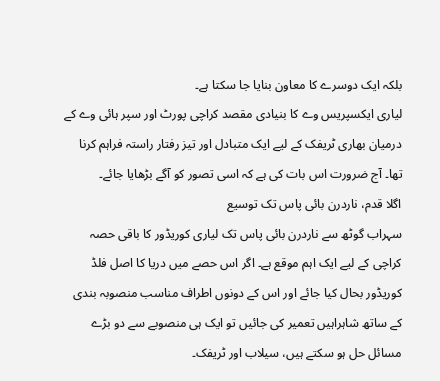بلکہ ایک دوسرے کا معاون بنایا جا سکتا ہے۔
لیاری ایکسپریس وے کا بنیادی مقصد کراچی پورٹ اور سپر ہائی وے کے درمیان بھاری ٹریفک کے لیے ایک متبادل اور تیز رفتار راستہ فراہم کرنا تھا۔ آج ضرورت اس بات کی ہے کہ اسی تصور کو آگے بڑھایا جائے۔
اگلا قدم، ناردرن بائی پاس تک توسیع
سہراب گوٹھ سے ناردرن بائی پاس تک لیاری کوریڈور کا باقی حصہ کراچی کے لیے ایک اہم موقع ہے۔ اگر اس حصے میں دریا کا اصل فلڈ کوریڈور بحال کیا جائے اور اس کے دونوں اطراف مناسب منصوبہ بندی کے ساتھ شاہراہیں تعمیر کی جائیں تو ایک ہی منصوبے سے دو بڑے مسائل حل ہو سکتے ہیں، سیلاب اور ٹریفک۔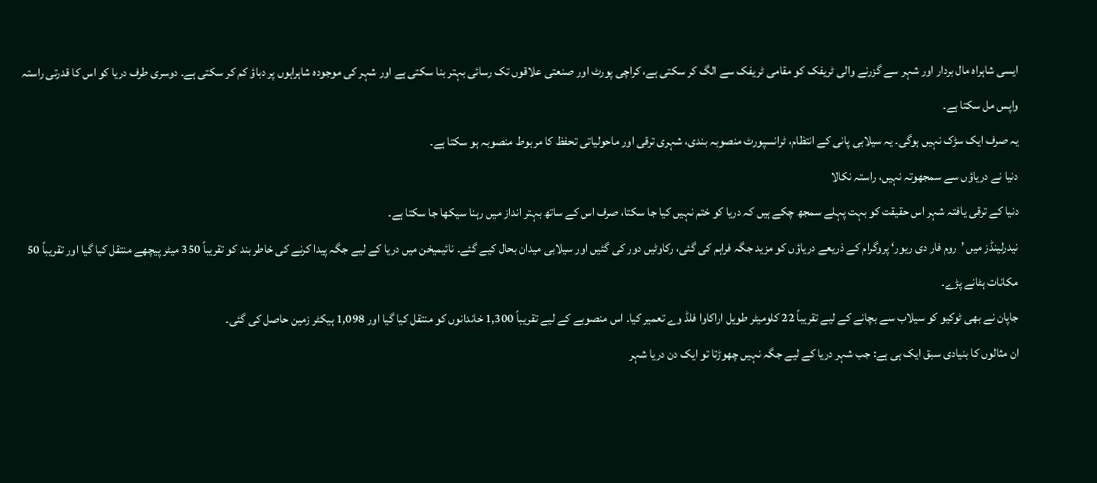ایسی شاہراہ مال بردار اور شہر سے گزرنے والی ٹریفک کو مقامی ٹریفک سے الگ کر سکتی ہے، کراچی پورٹ اور صنعتی علاقوں تک رسائی بہتر بنا سکتی ہے اور شہر کی موجودہ شاہراہوں پر دباؤ کم کر سکتی ہے۔ دوسری طرف دریا کو اس کا قدرتی راستہ واپس مل سکتا ہے۔
یہ صرف ایک سڑک نہیں ہوگی۔ یہ سیلابی پانی کے انتظام، ٹرانسپورٹ منصوبہ بندی، شہری ترقی اور ماحولیاتی تحفظ کا مربوط منصوبہ ہو سکتا ہے۔
دنیا نے دریاؤں سے سمجھوتہ نہیں، راستہ نکالا
دنیا کے ترقی یافتہ شہر اس حقیقت کو بہت پہلے سمجھ چکے ہیں کہ دریا کو ختم نہیں کیا جا سکتا، صرف اس کے ساتھ بہتر انداز میں رہنا سیکھا جا سکتا ہے۔
نیدرلینڈز میں ’روم فار دی ریور‘ پروگرام کے ذریعے دریاؤں کو مزید جگہ فراہم کی گئی، رکاوٹیں دور کی گئیں اور سیلابی میدان بحال کیے گئے۔ نائیمیخن میں دریا کے لیے جگہ پیدا کرنے کی خاطر بند کو تقریباً 350 میٹر پیچھے منتقل کیا گیا اور تقریباً 50 مکانات ہٹانے پڑے۔
جاپان نے بھی ٹوکیو کو سیلاب سے بچانے کے لیے تقریباً 22 کلومیٹر طویل اراکاوا فلڈ وے تعمیر کیا۔ اس منصوبے کے لیے تقریباً 1,300 خاندانوں کو منتقل کیا گیا اور 1,098 ہیکٹر زمین حاصل کی گئی۔
ان مثالوں کا بنیادی سبق ایک ہی ہے: جب شہر دریا کے لیے جگہ نہیں چھوڑتا تو ایک دن دریا شہر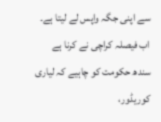سے اپنی جگہ واپس لے لیتا ہے۔
اب فیصلہ کراچی نے کرنا ہے
سندھ حکومت کو چاہیے کہ لیاری کوریڈور،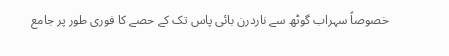خصوصاً سہراب گوٹھ سے ناردرن بائی پاس تک کے حصے کا فوری طور پر جامع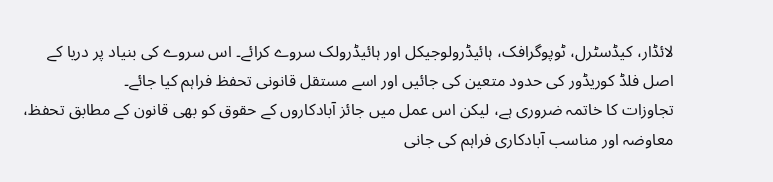لائڈار، کیڈسٹرل، ٹوپوگرافک، ہائیڈرولوجیکل اور ہائیڈرولک سروے کرائے۔ اس سروے کی بنیاد پر دریا کے اصل فلڈ کوریڈور کی حدود متعین کی جائیں اور اسے مستقل قانونی تحفظ فراہم کیا جائے۔
تجاوزات کا خاتمہ ضروری ہے، لیکن اس عمل میں جائز آبادکاروں کے حقوق کو بھی قانون کے مطابق تحفظ، معاوضہ اور مناسب آبادکاری فراہم کی جانی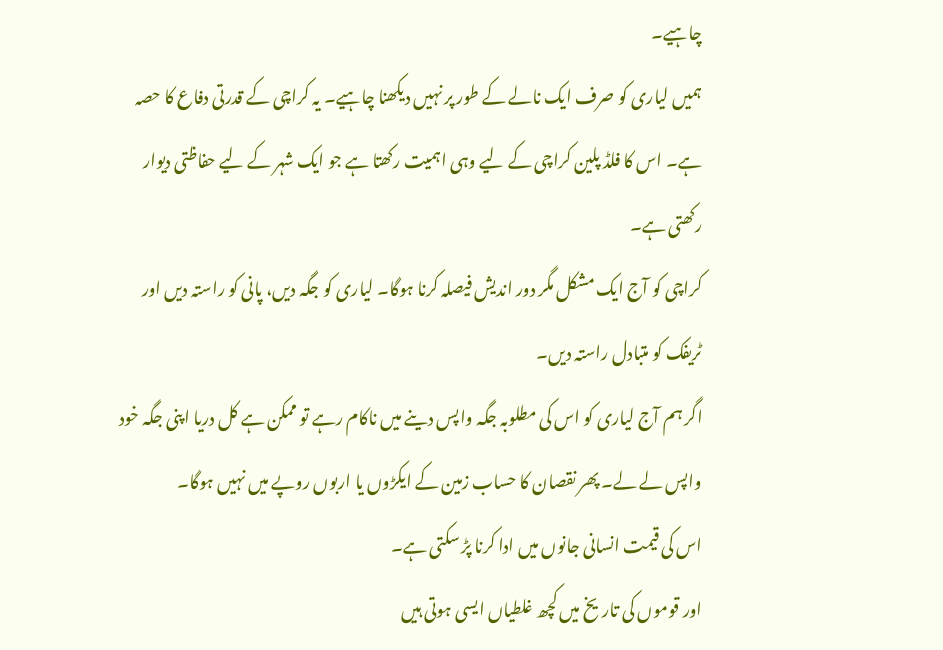چاہیے۔
ہمیں لیاری کو صرف ایک نالے کے طور پر نہیں دیکھنا چاہیے۔ یہ کراچی کے قدرتی دفاع کا حصہ ہے۔ اس کا فلڈ پلین کراچی کے لیے وہی اہمیت رکھتا ہے جو ایک شہر کے لیے حفاظتی دیوار رکھتی ہے۔
کراچی کو آج ایک مشکل مگر دور اندیش فیصلہ کرنا ہوگا۔ لیاری کو جگہ دیں، پانی کو راستہ دیں اور ٹریفک کو متبادل راستہ دیں۔
اگر ہم آج لیاری کو اس کی مطلوبہ جگہ واپس دینے میں ناکام رہے تو ممکن ہے کل دریا اپنی جگہ خود واپس لے لے۔ پھر نقصان کا حساب زمین کے ایکڑوں یا اربوں روپے میں نہیں ہوگا۔
اس کی قیمت انسانی جانوں میں ادا کرنا پڑ سکتی ہے۔
اور قوموں کی تاریخ میں کچھ غلطیاں ایسی ہوتی ہیں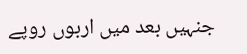جنہیں بعد میں اربوں روپے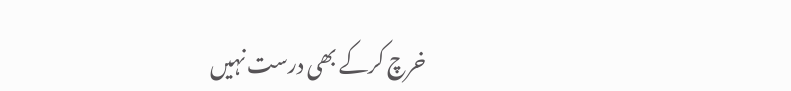خرچ کرکے بھی درست نہیں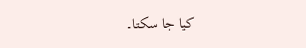کیا جا سکتا۔